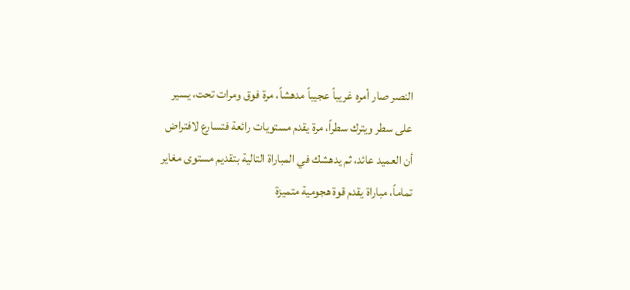النصر صار أمره غريباً عجيباً مدهشاً، مرة فوق ومرات تحت، يسير على سطر ويترك سطراً، مرة يقدم مستويات رائعة فتسارع لافتراض أن العميد عائد، ثم يدهشك في المباراة التالية بتقديم مستوى مغاير تماماً، مباراة يقدم قوة هجومية متميزة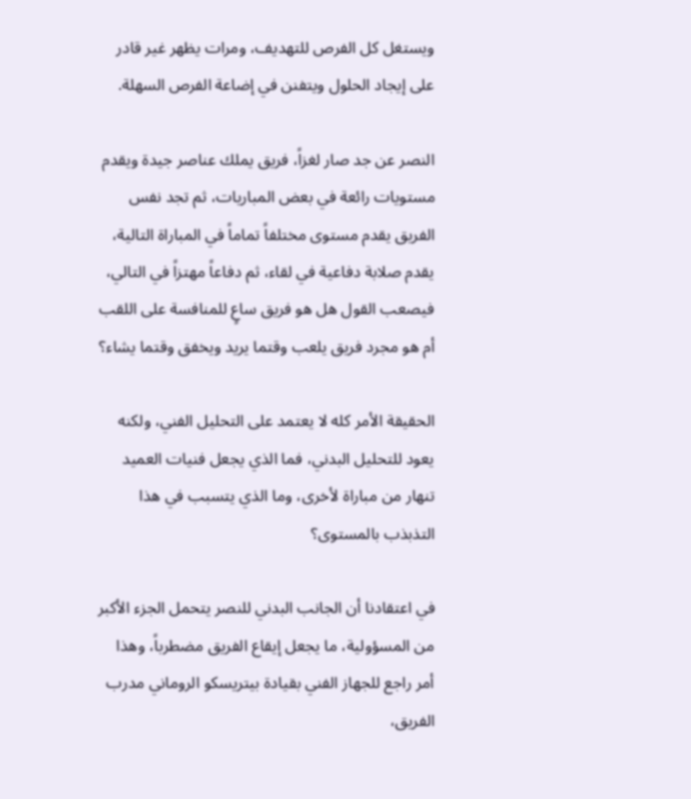ويستغل كل الفرص للتهديف، ومرات يظهر غير قادر على إيجاد الحلول ويتفنن في إضاعة الفرص السهلة.

النصر عن جد صار لغزاً، فريق يملك عناصر جيدة ويقدم مستويات رائعة في بعض المباريات، ثم تجد نفس الفريق يقدم مستوى مختلفاً تماماً في المباراة التالية، يقدم صلابة دفاعية في لقاء، ثم دفاعاً مهتزاً في التالي، فيصعب القول هل هو فريق ساعٍ للمنافسة على اللقب أم هو مجرد فريق يلعب وقتما يريد ويخفق وقتما يشاء؟

الحقيقة الأمر كله لا يعتمد على التحليل الفني، ولكنه يعود للتحليل البدني، فما الذي يجعل فنيات العميد تنهار من مباراة لأخرى، وما الذي يتسبب في هذا التذبذب بالمستوى؟

في اعتقادنا أن الجانب البدني للنصر يتحمل الجزء الأكبر من المسؤولية، ما يجعل إيقاع الفريق مضطرباً، وهذا أمر راجع للجهاز الفني بقيادة بيتريسكو الروماني مدرب الفريق،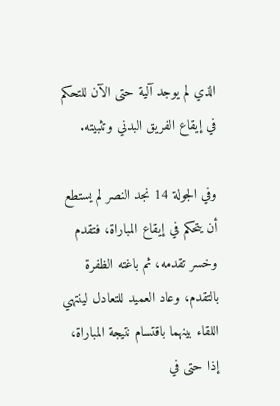الذي لم يوجد آلية حتى الآن للتحكم في إيقاع الفريق البدني وتثبيته.

وفي الجولة 14 نجد النصر لم يستطع أن يتحكم في إيقاع المباراة، فتقدم وخسر تقدمه، ثم باغته الظفرة بالتقدم، وعاد العميد للتعادل لينتهي اللقاء بينهما باقتسام نتيجة المباراة، إذا حتى في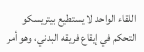اللقاء الواحد لا يستطيع بيتريسكو التحكم في إيقاع فريقه البدني، وهو أمر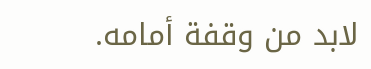لابد من وقفة أمامه.